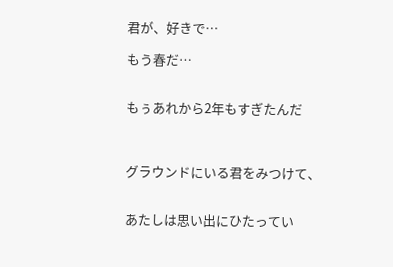君が、好きで…

もう春だ…


もぅあれから2年もすぎたんだ



グラウンドにいる君をみつけて、


あたしは思い出にひたってい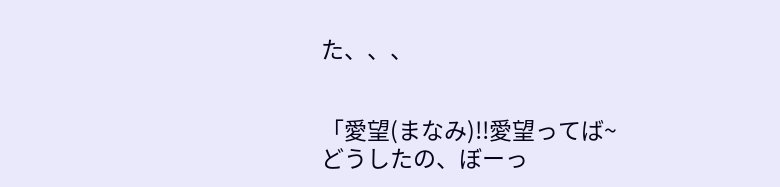た、、、


「愛望(まなみ)!!愛望ってば~
どうしたの、ぼーっ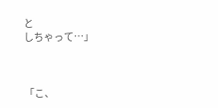と
しちゃって…」



「こ、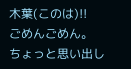木葉(このは)!!
ごめんごめん。
ちょっと思い出し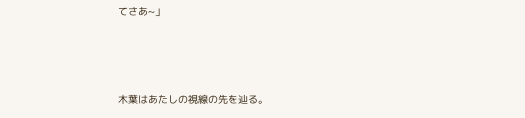てさあ~」



木葉はあたしの視線の先を辿る。